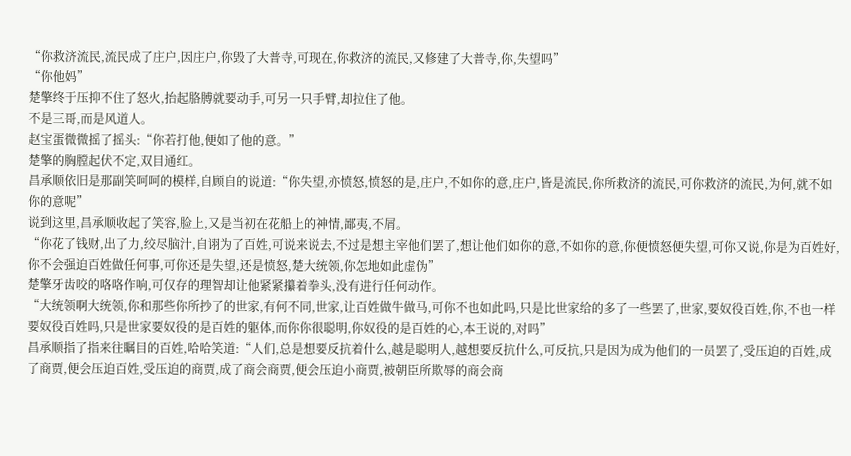“你救济流民,流民成了庄户,因庄户,你毁了大普寺,可现在,你救济的流民,又修建了大普寺,你,失望吗”
“你他妈”
楚擎终于压抑不住了怒火,抬起胳膊就要动手,可另一只手臂,却拉住了他。
不是三哥,而是风道人。
赵宝蛋微微摇了摇头:“你若打他,便如了他的意。”
楚擎的胸膛起伏不定,双目通红。
昌承顺依旧是那副笑呵呵的模样,自顾自的说道:“你失望,亦愤怒,愤怒的是,庄户,不如你的意,庄户,皆是流民,你所救济的流民,可你救济的流民,为何,就不如你的意呢”
说到这里,昌承顺收起了笑容,脸上,又是当初在花船上的神情,鄙夷,不屑。
“你花了钱财,出了力,绞尽脑汁,自诩为了百姓,可说来说去,不过是想主宰他们罢了,想让他们如你的意,不如你的意,你便愤怒便失望,可你又说,你是为百姓好,你不会强迫百姓做任何事,可你还是失望,还是愤怒,楚大统领,你怎地如此虚伪”
楚擎牙齿咬的咯咯作响,可仅存的理智却让他紧紧攥着拳头,没有进行任何动作。
“大统领啊大统领,你和那些你所抄了的世家,有何不同,世家,让百姓做牛做马,可你不也如此吗,只是比世家给的多了一些罢了,世家,要奴役百姓,你,不也一样要奴役百姓吗,只是世家要奴役的是百姓的躯体,而你你很聪明,你奴役的是百姓的心,本王说的,对吗”
昌承顺指了指来往瞩目的百姓,哈哈笑道:“人们,总是想要反抗着什么,越是聪明人,越想要反抗什么,可反抗,只是因为成为他们的一员罢了,受压迫的百姓,成了商贾,便会压迫百姓,受压迫的商贾,成了商会商贾,便会压迫小商贾,被朝臣所欺辱的商会商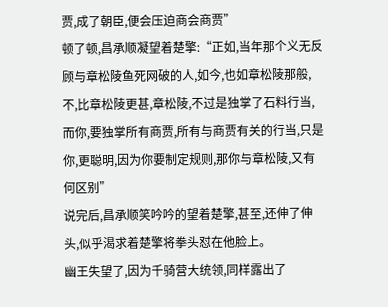贾,成了朝臣,便会压迫商会商贾”
顿了顿,昌承顺凝望着楚擎:“正如,当年那个义无反顾与章松陵鱼死网破的人,如今,也如章松陵那般,不,比章松陵更甚,章松陵,不过是独掌了石料行当,而你,要独掌所有商贾,所有与商贾有关的行当,只是你,更聪明,因为你要制定规则,那你与章松陵,又有何区别”
说完后,昌承顺笑吟吟的望着楚擎,甚至,还伸了伸头,似乎渴求着楚擎将拳头怼在他脸上。
幽王失望了,因为千骑营大统领,同样露出了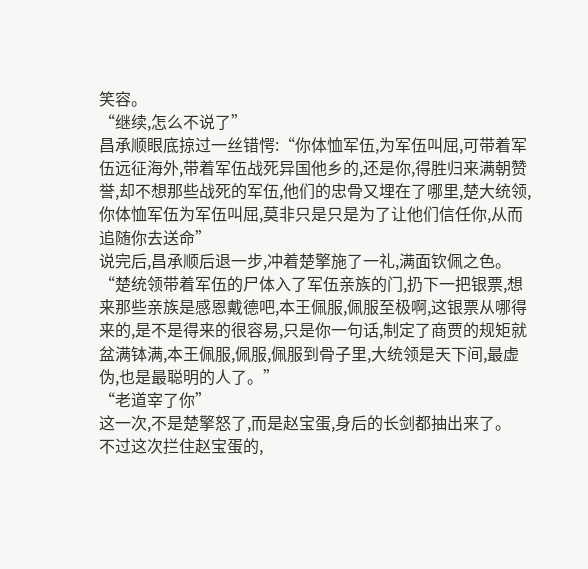笑容。
“继续,怎么不说了”
昌承顺眼底掠过一丝错愕:“你体恤军伍,为军伍叫屈,可带着军伍远征海外,带着军伍战死异国他乡的,还是你,得胜归来满朝赞誉,却不想那些战死的军伍,他们的忠骨又埋在了哪里,楚大统领,你体恤军伍为军伍叫屈,莫非只是只是为了让他们信任你,从而追随你去送命”
说完后,昌承顺后退一步,冲着楚擎施了一礼,满面钦佩之色。
“楚统领带着军伍的尸体入了军伍亲族的门,扔下一把银票,想来那些亲族是感恩戴德吧,本王佩服,佩服至极啊,这银票从哪得来的,是不是得来的很容易,只是你一句话,制定了商贾的规矩就盆满钵满,本王佩服,佩服,佩服到骨子里,大统领是天下间,最虚伪,也是最聪明的人了。”
“老道宰了你”
这一次,不是楚擎怒了,而是赵宝蛋,身后的长剑都抽出来了。
不过这次拦住赵宝蛋的,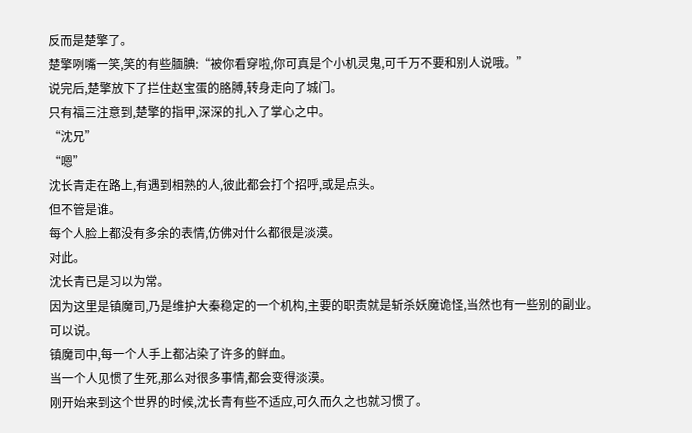反而是楚擎了。
楚擎咧嘴一笑,笑的有些腼腆:“被你看穿啦,你可真是个小机灵鬼,可千万不要和别人说哦。”
说完后,楚擎放下了拦住赵宝蛋的胳膊,转身走向了城门。
只有福三注意到,楚擎的指甲,深深的扎入了掌心之中。
“沈兄”
“嗯”
沈长青走在路上,有遇到相熟的人,彼此都会打个招呼,或是点头。
但不管是谁。
每个人脸上都没有多余的表情,仿佛对什么都很是淡漠。
对此。
沈长青已是习以为常。
因为这里是镇魔司,乃是维护大秦稳定的一个机构,主要的职责就是斩杀妖魔诡怪,当然也有一些别的副业。
可以说。
镇魔司中,每一个人手上都沾染了许多的鲜血。
当一个人见惯了生死,那么对很多事情,都会变得淡漠。
刚开始来到这个世界的时候,沈长青有些不适应,可久而久之也就习惯了。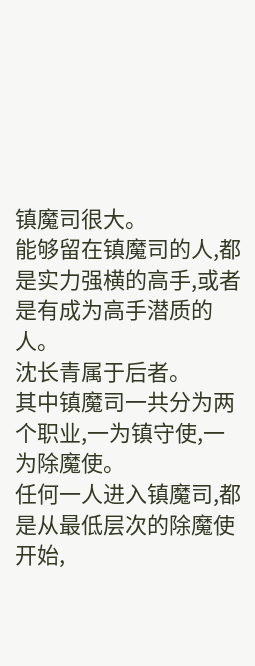镇魔司很大。
能够留在镇魔司的人,都是实力强横的高手,或者是有成为高手潜质的人。
沈长青属于后者。
其中镇魔司一共分为两个职业,一为镇守使,一为除魔使。
任何一人进入镇魔司,都是从最低层次的除魔使开始,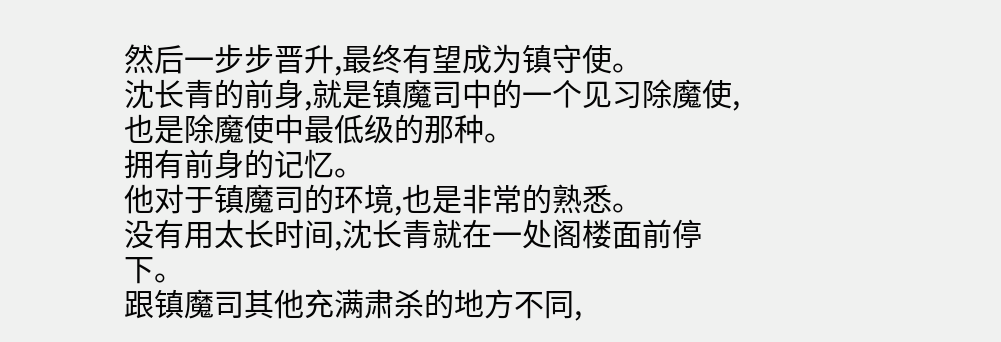然后一步步晋升,最终有望成为镇守使。
沈长青的前身,就是镇魔司中的一个见习除魔使,也是除魔使中最低级的那种。
拥有前身的记忆。
他对于镇魔司的环境,也是非常的熟悉。
没有用太长时间,沈长青就在一处阁楼面前停下。
跟镇魔司其他充满肃杀的地方不同,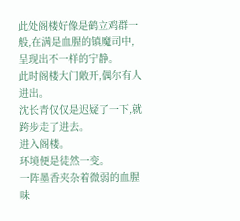此处阁楼好像是鹤立鸡群一般,在满是血腥的镇魔司中,呈现出不一样的宁静。
此时阁楼大门敞开,偶尔有人进出。
沈长青仅仅是迟疑了一下,就跨步走了进去。
进入阁楼。
环境便是徒然一变。
一阵墨香夹杂着微弱的血腥味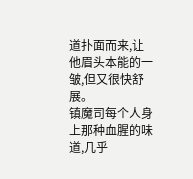道扑面而来,让他眉头本能的一皱,但又很快舒展。
镇魔司每个人身上那种血腥的味道,几乎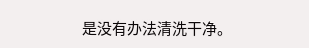是没有办法清洗干净。